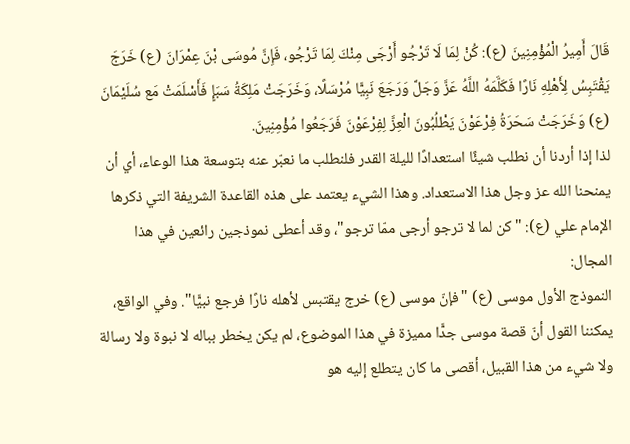قَالَ أَمِيرُ الْمُؤْمِنِينَ (ع): كُنْ لِمَا لَا تَرْجُو أَرْجَى مِنْكَ لِمَا تَرْجُو، فَإِنَّ مُوسَى بْنَ عِمْرَانَ (ع) خَرَجَ يَقْتَبِسُ لِأَهْلِهِ نَارًا فَكَلَّمَهُ اللَّهُ عَزَّ وَجَلَّ وَرَجَعَ نَبِيًّا مُرْسَلًا، وَخَرَجَتْ مَلِكَةُ سَبَإٍ فَأَسْلَمَتْ مَع سُلَيْمَانَ (ع) وَخَرَجَتْ سَحَرَةُ فِرْعَوْنَ يَطْلُبُونَ الْعِزَّ لِفِرْعَوْنَ فَرَجَعُوا مُؤْمِنِينَ.
لذا إذا أردنا أن نطلب شيئًا استعدادًا لليلة القدر فلنطلب ما نعبّر عنه بتوسعة هذا الوعاء، أي أن يمنحنا الله عز وجل هذا الاستعداد. وهذا الشيء يعتمد على هذه القاعدة الشريفة التي ذكرها الإمام علي (ع): "كن لما لا ترجو أرجى ممّا ترجو"، وقد أعطى نموذجين رائعين في هذا المجال:
النموذج الأول موسى (ع) "فإنّ موسى (ع) خرج يقتبس لأهله نارًا فرجع نبيًّا". وفي الواقع، يمكننا القول أنّ قصة موسى جدًّا مميزة في هذا الموضوع، لم يكن يخطر بباله لا نبوة ولا رسالة ولا شيء من هذا القبيل، أقصى ما كان يتطلع إليه هو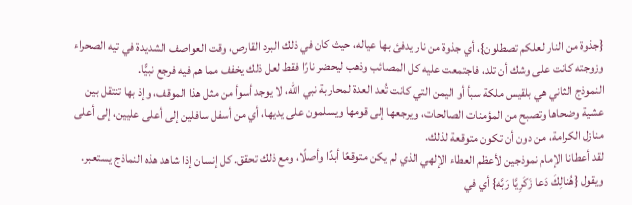{جذوة من النار لعلكم تصطلون}، أي جذوة من نار يدفئ بها عياله، حيث كان في ذلك البرد القارص، وقت العواصف الشديدة في تيه الصحراء وزوجته كانت على وشك أن تلد، فاجتمعت عليه كل المصائب وذهب ليحضر نارًا فقط لعل ذلك يخفف مما هم فيه فرجع نبيًّا.
النموذج الثاني هي بلقيس ملكة سبأ أو اليمن التي كانت تُعد العدة لمحاربة نبي الله، لا يوجد أسوأ من مثل هذا الموقف، وإذ بها تنتقل بين عشية وضحاها وتصبح من المؤمنات الصالحات، ويرجعها إلى قومها ويسلمون على يديها، أي من أسفل سافلين إلى أعلى عليين، إلى أعلى منازل الكرامة، من دون أن تكون متوقعة لذلك.
لقد أعطانا الإمام نموذجين لأعظم العطاء الإلهي الذي لم يكن متوقعًا أبدًا وأصلًا، ومع ذلك تحقق. كل إنسان إذا شاهد هذه النماذج يستعبر. ويقول {هُنالِكَ دَعا زَكَرِيَّا رَبَّه} أي في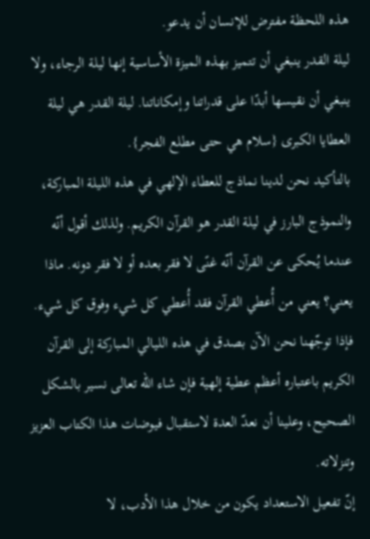هذه اللحظة مفترض للإنسان أن يدعو.
ليلة القدر ينبغي أن تتميز بهذه الميزة الأساسية إنها ليلة الرجاء، ولا ينبغي أن نقيسها أبدًا على قدراتنا وإمكاناتنا. ليلة القدر هي ليلة العطايا الكبرى {سلام هي حتى مطلع الفجر}.
بالتأكيد نحن لدينا نماذج للعطاء الإلهي في هذه الليلة المباركة، والنموذج البارز في ليلة القدر هو القرآن الكريم. ولذلك أقول أنّه عندما يُحكى عن القرآن أنّه غنًى لا فقر بعده أو لا فقر دونه. ماذا يعني؟ يعني من أُعطي القرآن فقد أُعطي كل شيء وفوق كل شيء. فإذا توجّهنا نحن الآن بصدق في هذه الليالي المباركة إلى القرآن الكريم باعتباره أعظم عطية إلهية فإن شاء الله تعالى نسير بالشكل الصحيح، وعلينا أن نعدّ العدة لاستقبال فيوضات هذا الكتاب العزيز وتنزلاته.
إنّ تفعيل الاستعداد يكون من خلال هذا الأدب، لا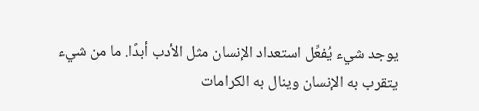يوجد شيء يُفعِّل استعداد الإنسان مثل الأدب أبدًا. ما من شيء يتقرب به الإنسان وينال به الكرامات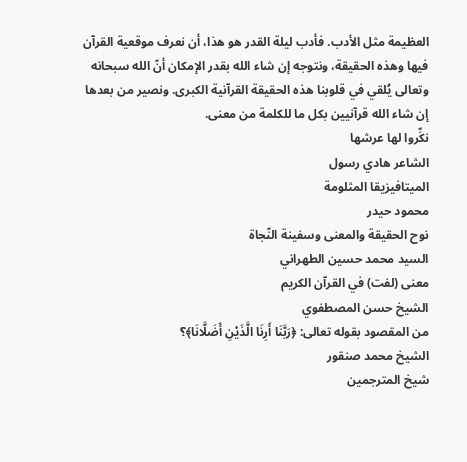العظيمة مثل الأدب. فأدب ليلة القدر هو هذا، أن نعرف موقعية القرآن فيها وهذه الحقيقة، ونتوجه إن شاء الله بقدر الإمكان أنّ الله سبحانه وتعالى يُلقي في قلوبنا هذه الحقيقة القرآنية الكبرى. ونصير من بعدها إن شاء الله قرآنيين بكل ما للكلمة من معنى.
نكِّروا لها عرشها
الشاعر هادي رسول
الميتافيزيقا المثلومة
محمود حيدر
نوح الحقيقة والمعنى وسفينة النّجاة
السيد محمد حسين الطهراني
معنى (لفت) في القرآن الكريم
الشيخ حسن المصطفوي
من المقصود بقوله تعالى: ﴿رَبَّنَا أَرِنَا الَّذَيْنِ أَضَلَّانَا﴾؟
الشيخ محمد صنقور
شيخ المترجمين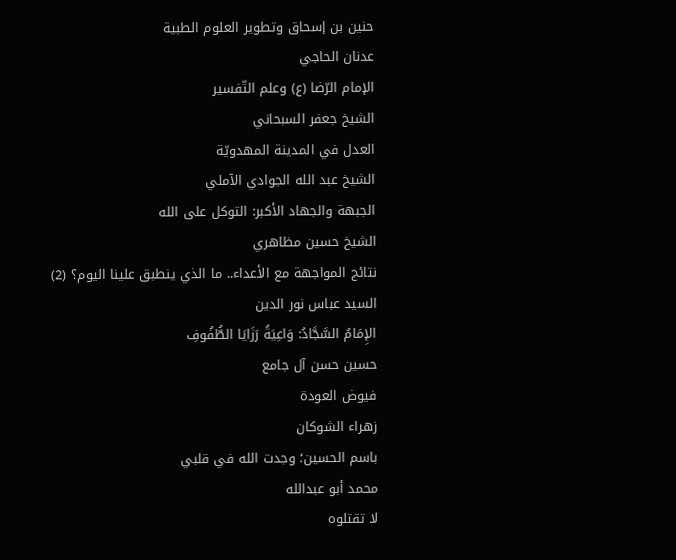حنين بن إسحاق وتطوير العلوم الطبية
عدنان الحاجي
الإمام الرّضا (ع) وعلم التّفسير
الشيخ جعفر السبحاني
العدل في المدينة المهدويّة
الشيخ عبد الله الجوادي الآملي
الجبهة والجهاد الأكبر: التوكل على الله
الشيخ حسين مظاهري
نتائج المواجهة مع الأعداء.. ما الذي ينطبق علينا اليوم؟ (2)
السيد عباس نور الدين
الإِمَامُ السَّجَّادُ: وَاعِيَةُ رَزَايَا الطُّفُوفِ
حسين حسن آل جامع
فيوض العودة
زهراء الشوكان
باسم الحسين؛ وجدت الله في قلبي
محمد أبو عبدالله
لا تقتلوه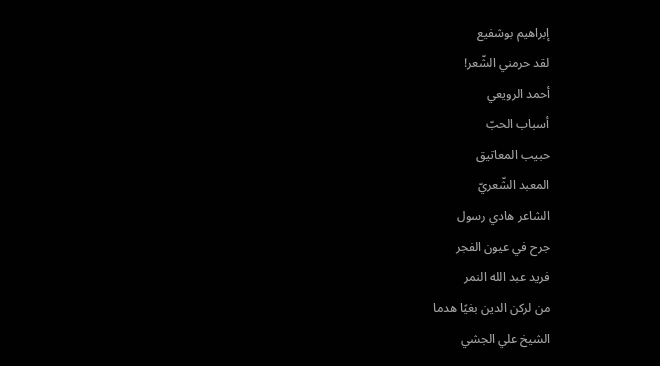إبراهيم بوشفيع
لقد حرمني الشّعر!
أحمد الرويعي
أسباب الحبّ
حبيب المعاتيق
المعبد الشّعريّ
الشاعر هادي رسول
جرح في عيون الفجر
فريد عبد الله النمر
من لركن الدين بغيًا هدما
الشيخ علي الجشي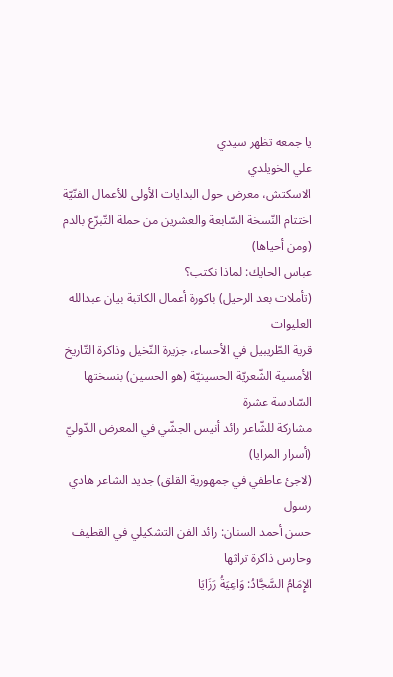يا جمعه تظهر سيدي
علي الخويلدي
الاسكتش، معرض حول البدايات الأولى للأعمال الفنّيّة
اختتام النّسخة السّابعة والعشرين من حملة التّبرّع بالدم (ومن أحياها)
عباس الحايك: لماذا نكتب؟
(تأملات بعد الرحيل) باكورة أعمال الكاتبة بيان عبدالله العليوات
قرية الطّريبيل في الأحساء، جزيرة النّخيل وذاكرة التّاريخ
الأمسية الشّعريّة الحسينيّة (هو الحسين) بنسختها السّادسة عشرة
مشاركة للشّاعر رائد أنيس الجشّي في المعرض الدّوليّ (أسرار المرايا)
(لاجئ عاطفي في جمهورية القلق) جديد الشاعر هادي رسول
حسن أحمد السنان: رائد الفن التشكيلي في القطيف وحارس ذاكرة تراثها
الإِمَامُ السَّجَّادُ: وَاعِيَةُ رَزَايَا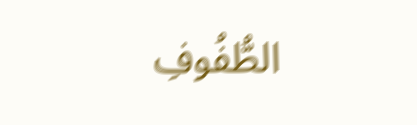الطُّفُوفِ